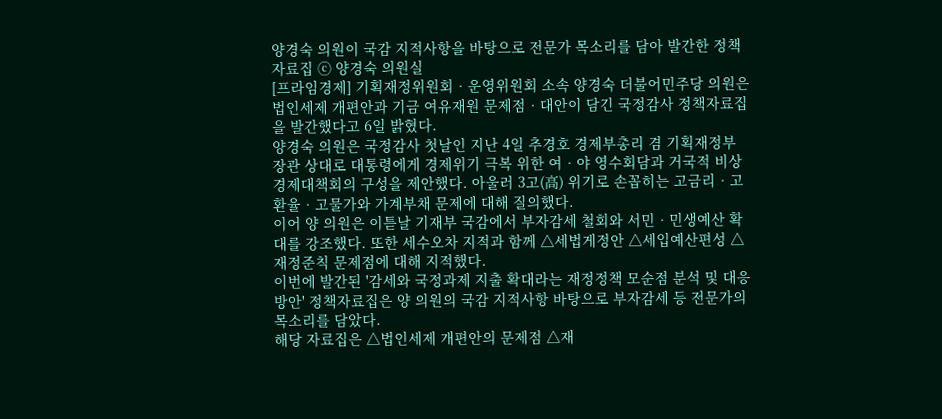양경숙 의원이 국감 지적사항을 바탕으로 전문가 목소리를 담아 발간한 정책자료집 ⓒ 양경숙 의원실
[프라임경제] 기획재정위원회‧운영위원회 소속 양경숙 더불어민주당 의원은 법인세제 개편안과 기금 여유재원 문제점‧대안이 담긴 국정감사 정책자료집을 발간했다고 6일 밝혔다.
양경숙 의원은 국정감사 첫날인 지난 4일 추경호 경제부총리 겸 기획재정부 장관 상대로 대통령에게 경제위기 극복 위한 여‧야 영수회담과 거국적 비상경제대책회의 구성을 제안했다. 아울러 3고(高) 위기로 손꼽히는 고금리‧고환율‧고물가와 가계부채 문제에 대해 질의했다.
이어 양 의원은 이튿날 기재부 국감에서 부자감세 철회와 서민‧민생예산 확대를 강조했다. 또한 세수오차 지적과 함께 △세법게정안 △세입예산편성 △재정준칙 문제점에 대해 지적했다.
이번에 발간된 '감세와 국정과제 지출 확대라는 재정정책 모순점 분석 및 대응방안' 정책자료집은 양 의원의 국감 지적사항 바탕으로 부자감세 등 전문가의 목소리를 담았다.
해당 자료집은 △법인세제 개편안의 문제점 △재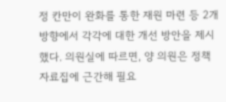정 칸만이 완화를 통한 재원 마련 등 2개 방향에서 각각에 대한 개선 방안을 제시했다. 의원실에 따르면, 양 의원은 정책자료집에 근간해 필요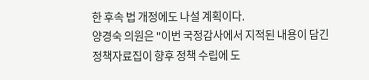한 후속 법 개정에도 나설 계획이다.
양경숙 의원은 "이번 국정감사에서 지적된 내용이 담긴 정책자료집이 향후 정책 수립에 도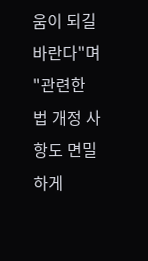움이 되길 바란다"며 "관련한 법 개정 사항도 면밀하게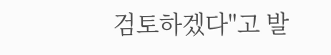검토하겠다"고 발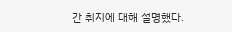간 취지에 대해 설명했다.